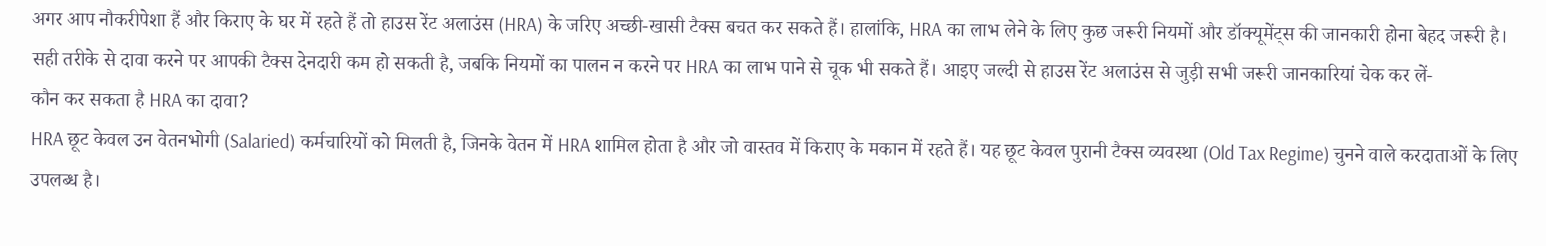अगर आप नौकरीपेशा हैं और किराए के घर में रहते हैं तो हाउस रेंट अलाउंस (HRA) के जरिए अच्छी-खासी टैक्स बचत कर सकते हैं। हालांकि, HRA का लाभ लेने के लिए कुछ जरूरी नियमों और डॉक्यूमेंट्स की जानकारी होना बेहद जरूरी है। सही तरीके से दावा करने पर आपकी टैक्स देनदारी कम हो सकती है, जबकि नियमों का पालन न करने पर HRA का लाभ पाने से चूक भी सकते हैं। आइए जल्दी से हाउस रेंट अलाउंस से जुड़ी सभी जरूरी जानकारियां चेक कर लें-
कौन कर सकता है HRA का दावा?
HRA छूट केवल उन वेतनभोगी (Salaried) कर्मचारियों को मिलती है, जिनके वेतन में HRA शामिल होता है और जो वास्तव में किराए के मकान में रहते हैं। यह छूट केवल पुरानी टैक्स व्यवस्था (Old Tax Regime) चुनने वाले करदाताओं के लिए उपलब्ध है।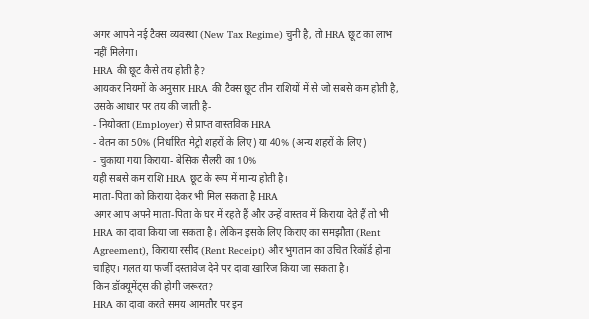अगर आपने नई टैक्स व्यवस्था (New Tax Regime) चुनी है, तो HRA छूट का लाभ नहीं मिलेगा।
HRA की छूट कैसे तय होती है?
आयकर नियमों के अनुसार HRA की टैक्स छूट तीन राशियों में से जो सबसे कम होती है, उसके आधार पर तय की जाती है-
- नियोक्ता (Employer) से प्राप्त वास्तविक HRA
- वेतन का 50% (निर्धारित मेट्रो शहरों के लिए) या 40% (अन्य शहरों के लिए)
- चुकाया गया किराया- बेसिक सैलरी का 10%
यही सबसे कम राशि HRA छूट के रूप में मान्य होती है।
माता-पिता को किराया देकर भी मिल सकता है HRA
अगर आप अपने माता-पिता के घर में रहते हैं और उन्हें वास्तव में किराया देते हैं तो भी HRA का दावा किया जा सकता है। लेकिन इसके लिए किराए का समझौता (Rent Agreement), किराया रसीद (Rent Receipt) और भुगतान का उचित रिकॉर्ड होना चाहिए। गलत या फर्जी दस्तावेज देने पर दावा खारिज किया जा सकता है।
किन डॉक्यूमेंट्स की होगी जरूरत?
HRA का दावा करते समय आमतौर पर इन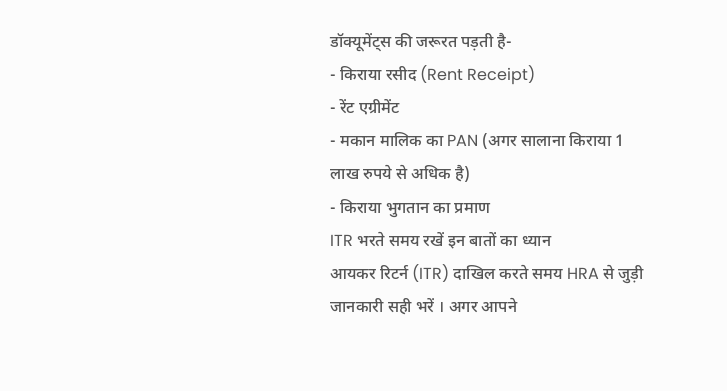डॉक्यूमेंट्स की जरूरत पड़ती है-
- किराया रसीद (Rent Receipt)
- रेंट एग्रीमेंट
- मकान मालिक का PAN (अगर सालाना किराया 1 लाख रुपये से अधिक है)
- किराया भुगतान का प्रमाण
ITR भरते समय रखें इन बातों का ध्यान
आयकर रिटर्न (ITR) दाखिल करते समय HRA से जुड़ी जानकारी सही भरें । अगर आपने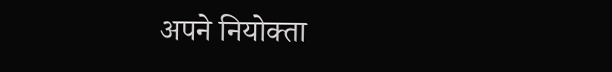अपने नियोक्ता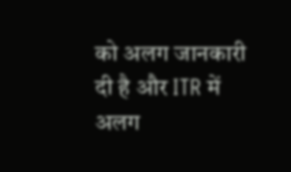को अलग जानकारी दी है और ITR में अलग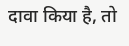दावा किया है, तो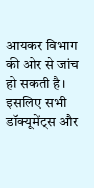आयकर विभाग की ओर से जांच हो सकती है। इसलिए सभी डॉक्यूमेंट्स और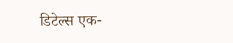डिटेल्स एक-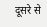दूसरे से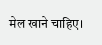मेल खाने चाहिए।